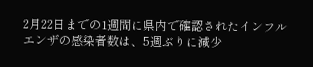2月22日までの1週間に県内で確認されたインフルエンザの感染者数は、5週ぶりに減少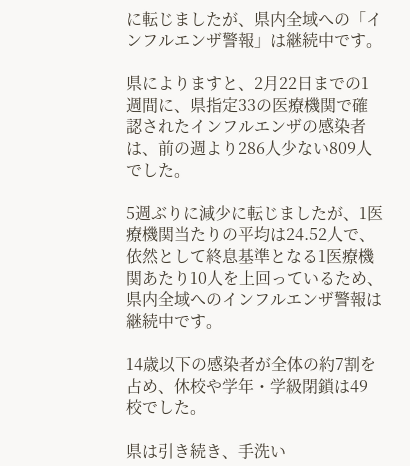に転じましたが、県内全域への「インフルエンザ警報」は継続中です。

県によりますと、2月22日までの1週間に、県指定33の医療機関で確認されたインフルエンザの感染者は、前の週より286人少ない809人でした。

5週ぶりに減少に転じましたが、1医療機関当たりの平均は24.52人で、依然として終息基準となる1医療機関あたり10人を上回っているため、県内全域へのインフルエンザ警報は継続中です。

14歳以下の感染者が全体の約7割を占め、休校や学年・学級閉鎖は49校でした。

県は引き続き、手洗い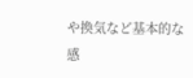や換気など基本的な感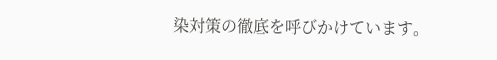染対策の徹底を呼びかけています。